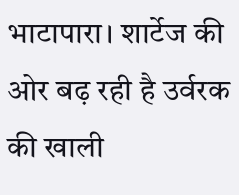भाटापारा। शार्टेज की ओर बढ़ रही है उर्वरक की खाली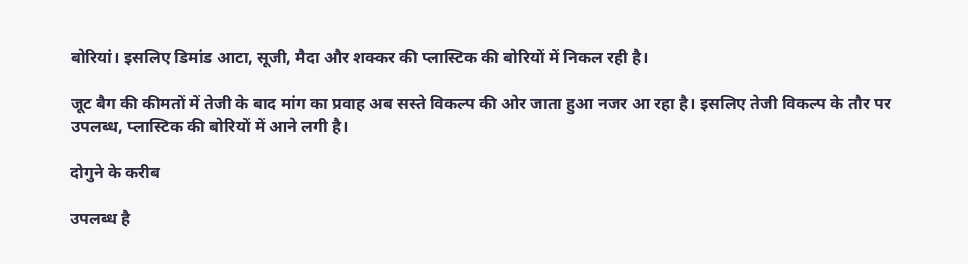बोरियां। इसलिए डिमांड आटा, सूजी, मैदा और शक्कर की प्लास्टिक की बोरियों में निकल रही है।

जूट बैग की कीमतों में तेजी के बाद मांग का प्रवाह अब सस्ते विकल्प की ओर जाता हुआ नजर आ रहा है। इसलिए तेजी विकल्प के तौर पर उपलब्ध, प्लास्टिक की बोरियों में आने लगी है।

दोगुने के करीब

उपलब्ध है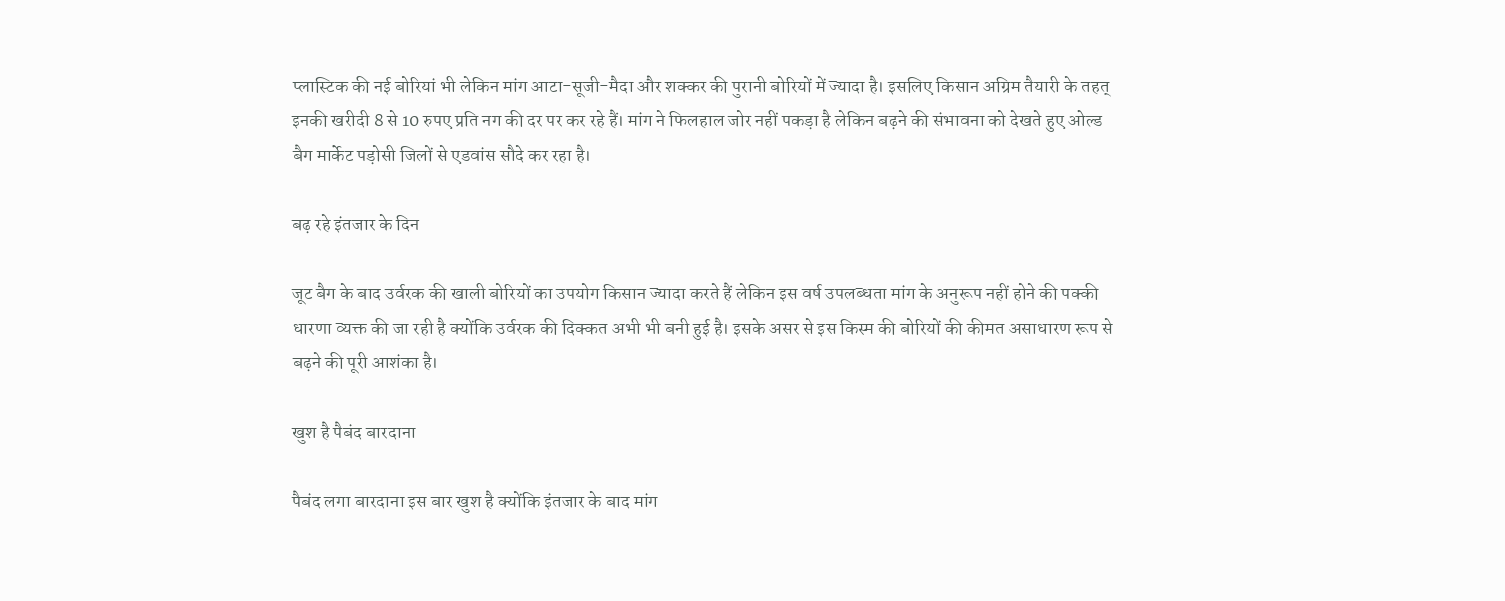प्लास्टिक की नई बोरियां भी लेकिन मांग आटा-सूजी-मैदा और शक्कर की पुरानी बोरियों में ज्यादा है। इसलिए किसान अग्रिम तैयारी के तहत् इनकी खरीदी 8 से 10 रुपए प्रति नग की दर पर कर रहे हैं। मांग ने फिलहाल जोर नहीं पकड़ा है लेकिन बढ़ने की संभावना को देखते हुए ओल्ड बैग मार्केट पड़ोसी जिलों से एडवांस सौदे कर रहा है।

बढ़ रहे इंतजार के दिन

जूट बैग के बाद उर्वरक की खाली बोरियों का उपयोग किसान ज्यादा करते हैं लेकिन इस वर्ष उपलब्धता मांग के अनुरूप नहीं होने की पक्की धारणा व्यक्त की जा रही है क्योंकि उर्वरक की दिक्कत अभी भी बनी हुई है। इसके असर से इस किस्म की बोरियों की कीमत असाधारण रूप से बढ़ने की पूरी आशंका है।

खुश है पैबंद बारदाना

पैबंद लगा बारदाना इस बार खुश है क्योंकि इंतजार के बाद मांग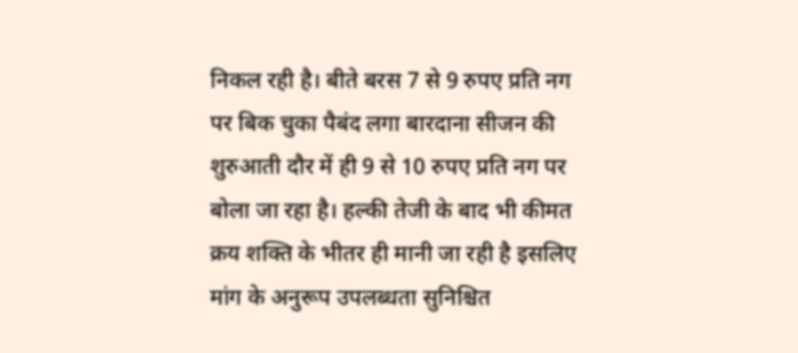निकल रही है। बीते बरस 7 से 9 रुपए प्रति नग पर बिक चुका पैबंद लगा बारदाना सीजन की शुरुआती दौर में ही 9 से 10 रुपए प्रति नग पर बोला जा रहा है। हल्की तेजी के बाद भी कीमत क्रय शक्ति के भीतर ही मानी जा रही है इसलिए मांग के अनुरूप उपलब्धता सुनिश्चित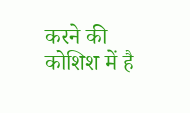करने की कोशिश में है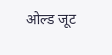ओल्ड जूट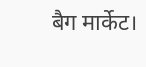बैग मार्केट।